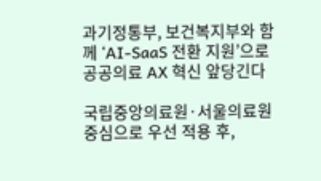과기정통부, 보건복지부와 함께 ‘AI-SaaS 전환 지원’으로 공공의료 AX 혁신 앞당긴다

국립중앙의료원·서울의료원 중심으로 우선 적용 후,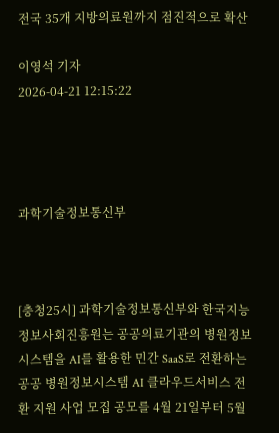전국 35개 지방의료원까지 점진적으로 확산

이영석 기자
2026-04-21 12:15:22




과학기술정보통신부



[충청25시] 과학기술정보통신부와 한국지능정보사회진흥원는 공공의료기관의 병원정보시스템을 AI를 활용한 민간 SaaS로 전환하는 공공 병원정보시스템 AI 클라우드서비스 전환 지원 사업 모집 공모를 4월 21일부터 5월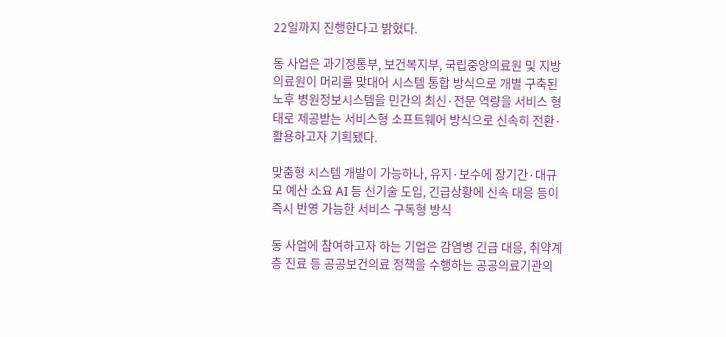22일까지 진행한다고 밝혔다.

동 사업은 과기정통부, 보건복지부, 국립중앙의료원 및 지방의료원이 머리를 맞대어 시스템 통합 방식으로 개별 구축된 노후 병원정보시스템을 민간의 최신·전문 역량을 서비스 형태로 제공받는 서비스형 소프트웨어 방식으로 신속히 전환·활용하고자 기획됐다.

맞춤형 시스템 개발이 가능하나, 유지·보수에 장기간·대규모 예산 소요 AI 등 신기술 도입, 긴급상황에 신속 대응 등이 즉시 반영 가능한 서비스 구독형 방식

동 사업에 참여하고자 하는 기업은 감염병 긴급 대응, 취약계층 진료 등 공공보건의료 정책을 수행하는 공공의료기관의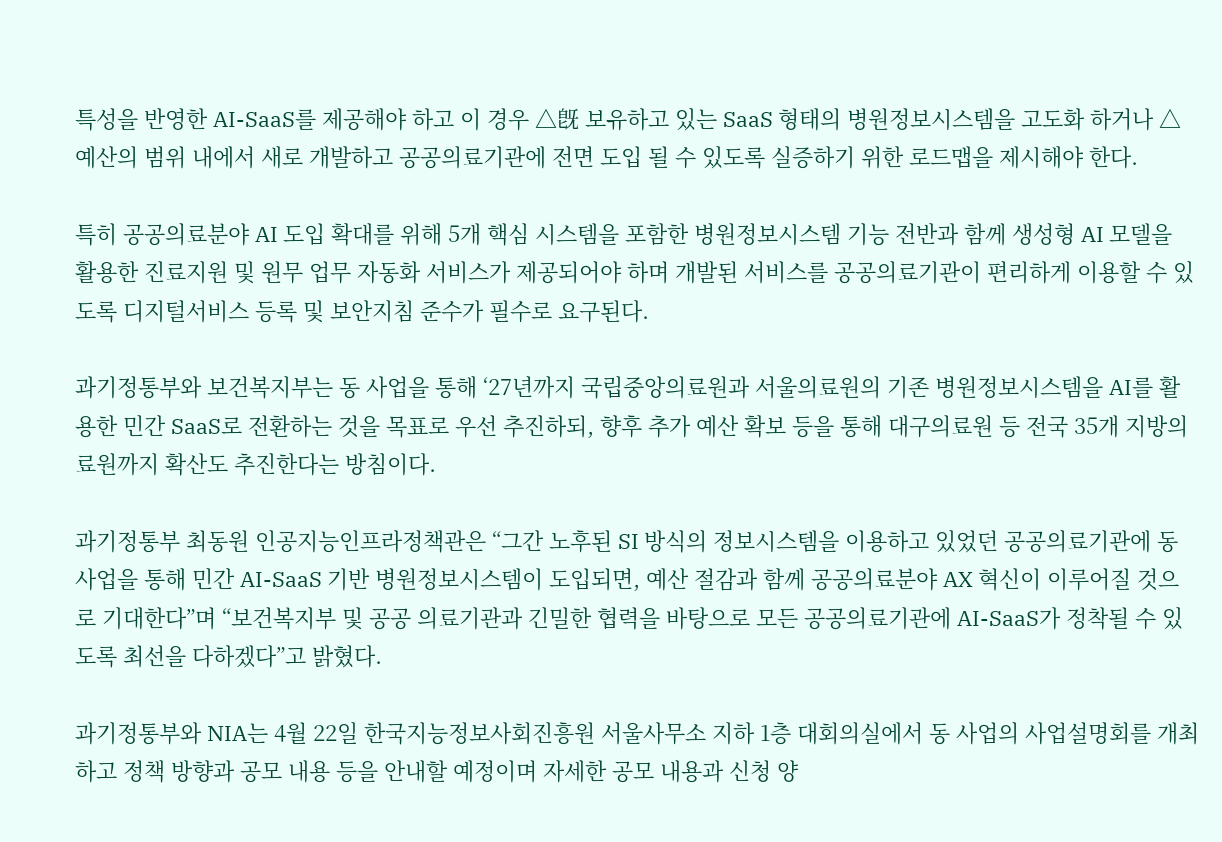특성을 반영한 AI-SaaS를 제공해야 하고 이 경우 △旣 보유하고 있는 SaaS 형태의 병원정보시스템을 고도화 하거나 △예산의 범위 내에서 새로 개발하고 공공의료기관에 전면 도입 될 수 있도록 실증하기 위한 로드맵을 제시해야 한다.

특히 공공의료분야 AI 도입 확대를 위해 5개 핵심 시스템을 포함한 병원정보시스템 기능 전반과 함께 생성형 AI 모델을 활용한 진료지원 및 원무 업무 자동화 서비스가 제공되어야 하며 개발된 서비스를 공공의료기관이 편리하게 이용할 수 있도록 디지털서비스 등록 및 보안지침 준수가 필수로 요구된다.

과기정통부와 보건복지부는 동 사업을 통해 ‘27년까지 국립중앙의료원과 서울의료원의 기존 병원정보시스템을 AI를 활용한 민간 SaaS로 전환하는 것을 목표로 우선 추진하되, 향후 추가 예산 확보 등을 통해 대구의료원 등 전국 35개 지방의료원까지 확산도 추진한다는 방침이다.

과기정통부 최동원 인공지능인프라정책관은 “그간 노후된 SI 방식의 정보시스템을 이용하고 있었던 공공의료기관에 동 사업을 통해 민간 AI-SaaS 기반 병원정보시스템이 도입되면, 예산 절감과 함께 공공의료분야 AX 혁신이 이루어질 것으로 기대한다”며 “보건복지부 및 공공 의료기관과 긴밀한 협력을 바탕으로 모든 공공의료기관에 AI-SaaS가 정착될 수 있도록 최선을 다하겠다”고 밝혔다.

과기정통부와 NIA는 4월 22일 한국지능정보사회진흥원 서울사무소 지하 1층 대회의실에서 동 사업의 사업설명회를 개최하고 정책 방향과 공모 내용 등을 안내할 예정이며 자세한 공모 내용과 신청 양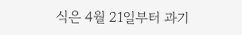식은 4월 21일부터 과기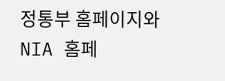정통부 홈페이지와 NIA 홈페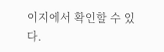이지에서 확인할 수 있다.